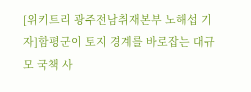[위키트리 광주전남취재본부 노해섭 기자]함평군이 토지 경계를 바로잡는 대규모 국책 사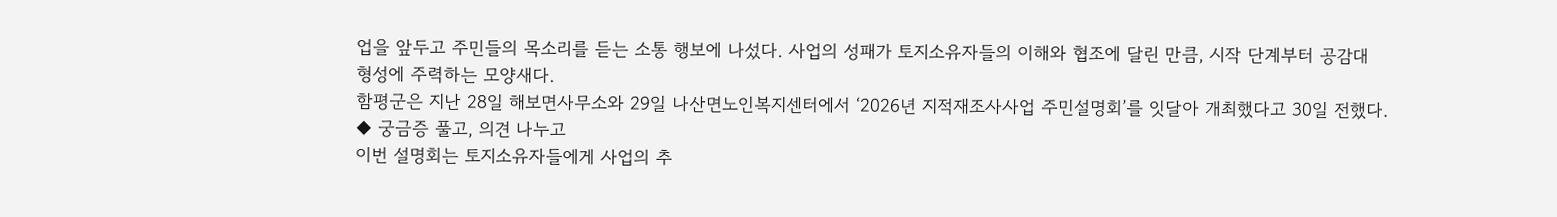업을 앞두고 주민들의 목소리를 듣는 소통 행보에 나섰다. 사업의 성패가 토지소유자들의 이해와 협조에 달린 만큼, 시작 단계부터 공감대 형성에 주력하는 모양새다.
함평군은 지난 28일 해보면사무소와 29일 나산면노인복지센터에서 ‘2026년 지적재조사사업 주민설명회’를 잇달아 개최했다고 30일 전했다.
◆ 궁금증 풀고, 의견 나누고
이번 설명회는 토지소유자들에게 사업의 추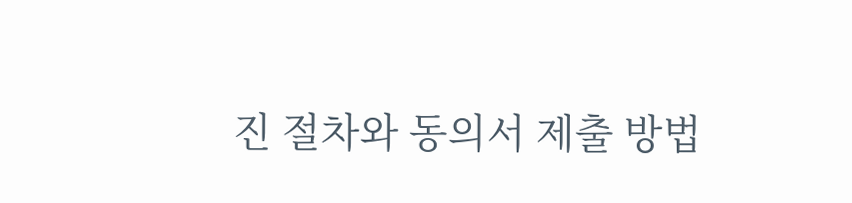진 절차와 동의서 제출 방법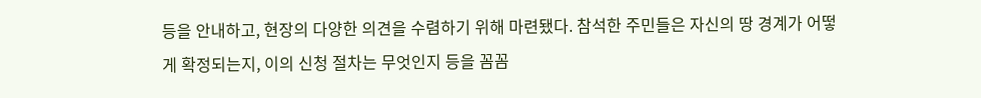등을 안내하고, 현장의 다양한 의견을 수렴하기 위해 마련됐다. 참석한 주민들은 자신의 땅 경계가 어떻게 확정되는지, 이의 신청 절차는 무엇인지 등을 꼼꼼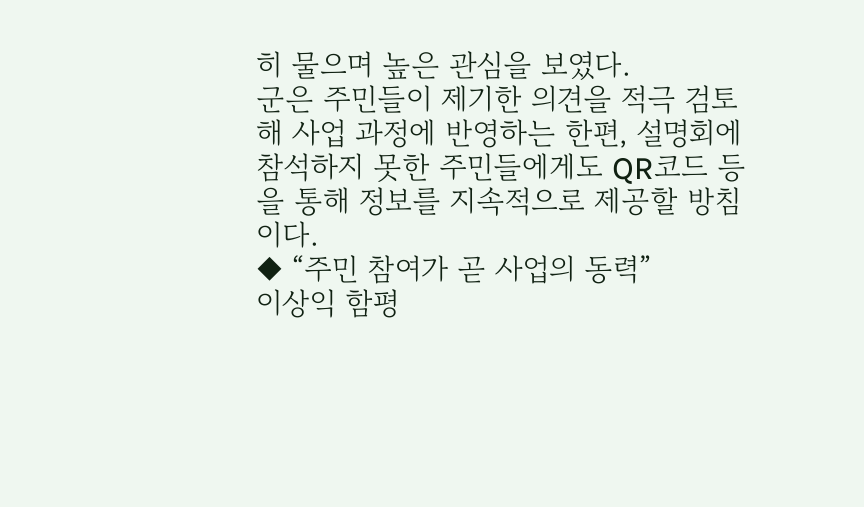히 물으며 높은 관심을 보였다.
군은 주민들이 제기한 의견을 적극 검토해 사업 과정에 반영하는 한편, 설명회에 참석하지 못한 주민들에게도 QR코드 등을 통해 정보를 지속적으로 제공할 방침이다.
◆ “주민 참여가 곧 사업의 동력”
이상익 함평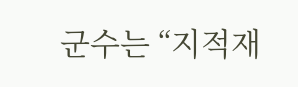군수는 “지적재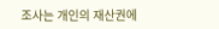조사는 개인의 재산권에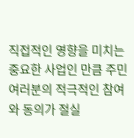직접적인 영향을 미치는 중요한 사업인 만큼 주민 여러분의 적극적인 참여와 동의가 절실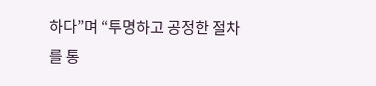하다”며 “투명하고 공정한 절차를 통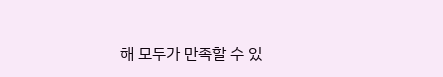해 모두가 만족할 수 있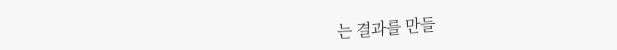는 결과를 만들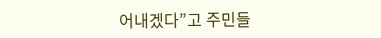어내겠다”고 주민들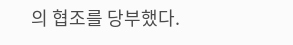의 협조를 당부했다.